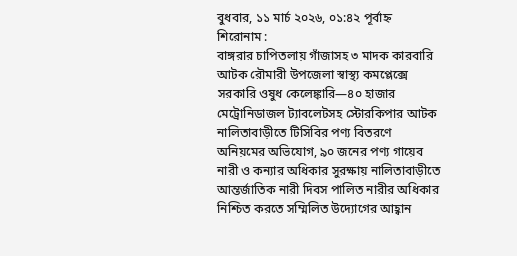বুধবার, ১১ মার্চ ২০২৬, ০১:৪২ পূর্বাহ্ন
শিরোনাম :
বাঙ্গরার চাপিতলায় গাঁজাসহ ৩ মাদক কারবারি আটক রৌমারী উপজেলা স্বাস্থ্য কমপ্লেক্সে সরকারি ওষুধ কেলেঙ্কারি—৪০ হাজার মেট্রোনিডাজল ট্যাবলেটসহ স্টোরকিপার আটক নালিতাবাড়ীতে টিসিবির পণ্য বিতরণে অনিয়মের অভিযোগ, ৯০ জনের পণ্য গায়েব নারী ও কন্যার অধিকার সুরক্ষায় নালিতাবাড়ীতে আন্তর্জাতিক নারী দিবস পালিত নারীর অধিকার নিশ্চিত করতে সম্মিলিত উদ্যোগের আহ্বান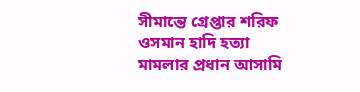সীমান্তে গ্রেপ্তার শরিফ ওসমান হাদি হত্যা মামলার প্রধান আসামি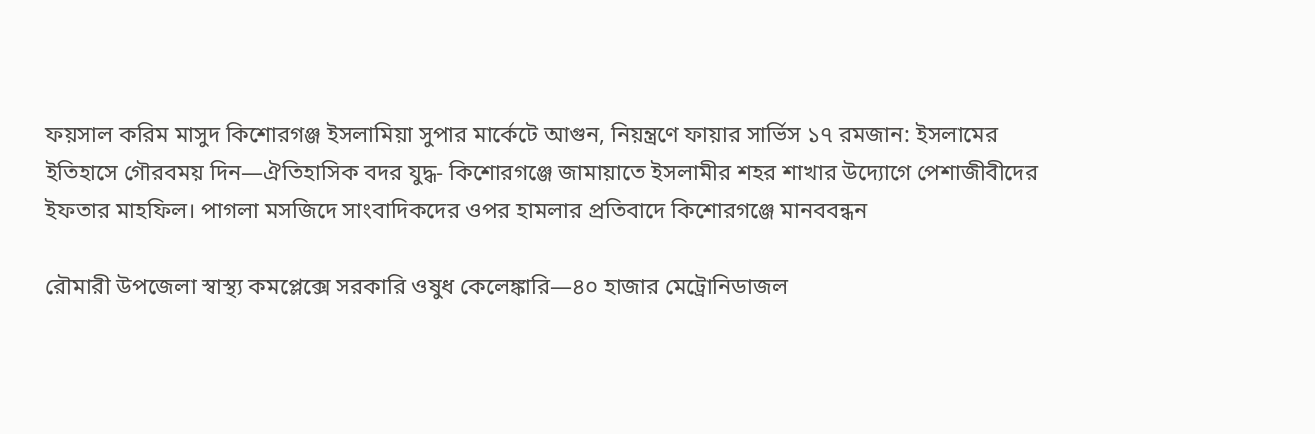ফয়সাল করিম মাসুদ কিশোরগঞ্জ ইসলামিয়া সুপার মার্কেটে আগুন, নিয়ন্ত্রণে ফায়ার সার্ভিস ১৭ রমজান: ইসলামের ইতিহাসে গৌরবময় দিন—ঐতিহাসিক বদর যুদ্ধ- কিশোরগঞ্জে জামায়াতে ইসলামীর শহর শাখার উদ্যোগে পেশাজীবীদের ইফতার মাহফিল। পাগলা মসজিদে সাংবাদিকদের ওপর হামলার প্রতিবাদে কিশোরগঞ্জে মানববন্ধন

রৌমারী উপজেলা স্বাস্থ্য কমপ্লেক্সে সরকারি ওষুধ কেলেঙ্কারি—৪০ হাজার মেট্রোনিডাজল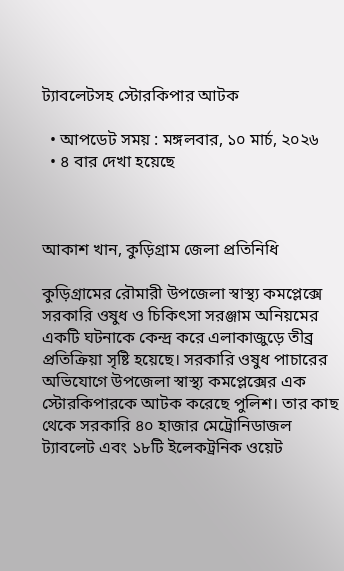ট্যাবলেটসহ স্টোরকিপার আটক

  • আপডেট সময় : মঙ্গলবার, ১০ মার্চ, ২০২৬
  • ৪ বার দেখা হয়েছে



আকাশ খান, কুড়িগ্রাম জেলা প্রতিনিধি

কুড়িগ্রামের রৌমারী উপজেলা স্বাস্থ্য কমপ্লেক্সে সরকারি ওষুধ ও চিকিৎসা সরঞ্জাম অনিয়মের একটি ঘটনাকে কেন্দ্র করে এলাকাজুড়ে তীব্র প্রতিক্রিয়া সৃষ্টি হয়েছে। সরকারি ওষুধ পাচারের অভিযোগে উপজেলা স্বাস্থ্য কমপ্লেক্সের এক স্টোরকিপারকে আটক করেছে পুলিশ। তার কাছ থেকে সরকারি ৪০ হাজার মেট্রোনিডাজল ট্যাবলেট এবং ১৮টি ইলেকট্রনিক ওয়েট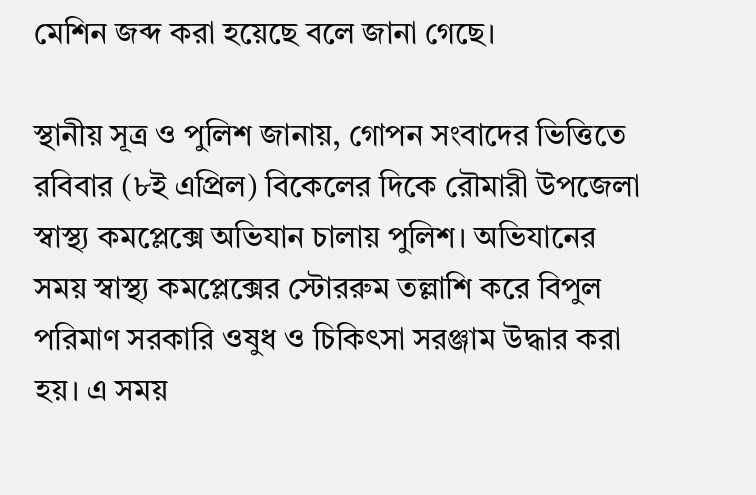মেশিন জব্দ করা হয়েছে বলে জানা গেছে।

স্থানীয় সূত্র ও পুলিশ জানায়, গোপন সংবাদের ভিত্তিতে রবিবার (৮ই এপ্রিল) বিকেলের দিকে রৌমারী উপজেলা স্বাস্থ্য কমপ্লেক্সে অভিযান চালায় পুলিশ। অভিযানের সময় স্বাস্থ্য কমপ্লেক্সের স্টোররুম তল্লাশি করে বিপুল পরিমাণ সরকারি ওষুধ ও চিকিৎসা সরঞ্জাম উদ্ধার করা হয়। এ সময়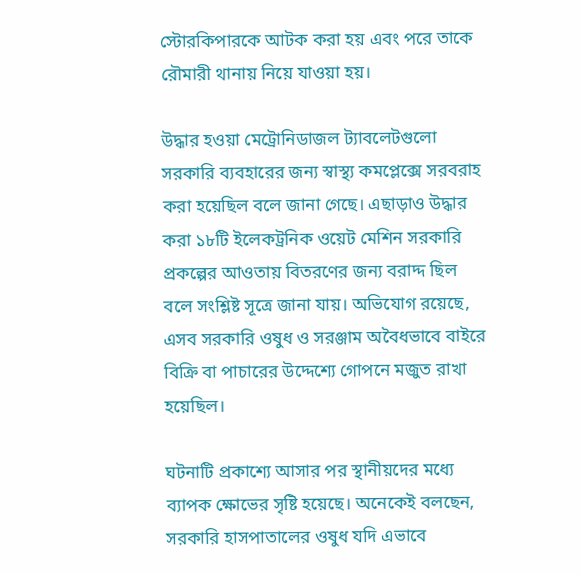স্টোরকিপারকে আটক করা হয় এবং পরে তাকে রৌমারী থানায় নিয়ে যাওয়া হয়।

উদ্ধার হওয়া মেট্রোনিডাজল ট্যাবলেটগুলো সরকারি ব্যবহারের জন্য স্বাস্থ্য কমপ্লেক্সে সরবরাহ করা হয়েছিল বলে জানা গেছে। এছাড়াও উদ্ধার করা ১৮টি ইলেকট্রনিক ওয়েট মেশিন সরকারি প্রকল্পের আওতায় বিতরণের জন্য বরাদ্দ ছিল বলে সংশ্লিষ্ট সূত্রে জানা যায়। অভিযোগ রয়েছে, এসব সরকারি ওষুধ ও সরঞ্জাম অবৈধভাবে বাইরে বিক্রি বা পাচারের উদ্দেশ্যে গোপনে মজুত রাখা হয়েছিল।

ঘটনাটি প্রকাশ্যে আসার পর স্থানীয়দের মধ্যে ব্যাপক ক্ষোভের সৃষ্টি হয়েছে। অনেকেই বলছেন, সরকারি হাসপাতালের ওষুধ যদি এভাবে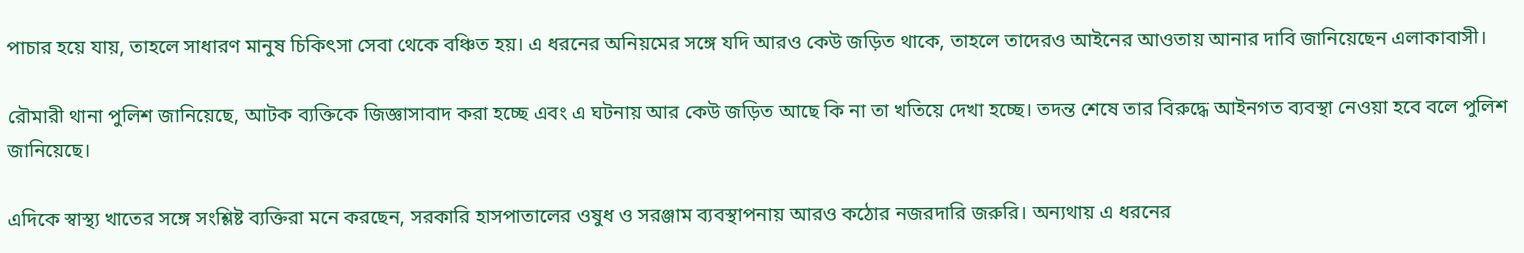পাচার হয়ে যায়, তাহলে সাধারণ মানুষ চিকিৎসা সেবা থেকে বঞ্চিত হয়। এ ধরনের অনিয়মের সঙ্গে যদি আরও কেউ জড়িত থাকে, তাহলে তাদেরও আইনের আওতায় আনার দাবি জানিয়েছেন এলাকাবাসী।

রৌমারী থানা পুলিশ জানিয়েছে, আটক ব্যক্তিকে জিজ্ঞাসাবাদ করা হচ্ছে এবং এ ঘটনায় আর কেউ জড়িত আছে কি না তা খতিয়ে দেখা হচ্ছে। তদন্ত শেষে তার বিরুদ্ধে আইনগত ব্যবস্থা নেওয়া হবে বলে পুলিশ জানিয়েছে।

এদিকে স্বাস্থ্য খাতের সঙ্গে সংশ্লিষ্ট ব্যক্তিরা মনে করছেন, সরকারি হাসপাতালের ওষুধ ও সরঞ্জাম ব্যবস্থাপনায় আরও কঠোর নজরদারি জরুরি। অন্যথায় এ ধরনের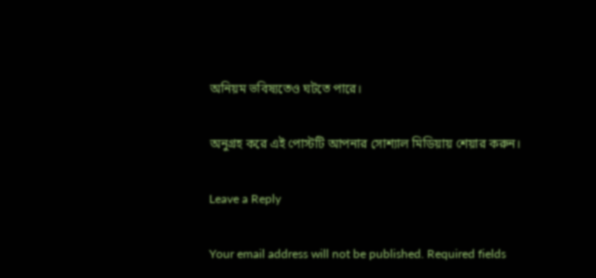অনিয়ম ভবিষ্যতেও ঘটতে পারে।

অনুগ্রহ করে এই পোস্টটি আপনার সোশ্যাল মিডিয়ায় শেয়ার করুন।

Leave a Reply

Your email address will not be published. Required fields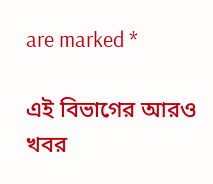are marked *

এই বিভাগের আরও খবর